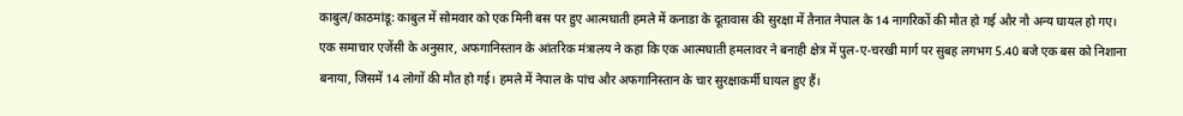काबुल/काठमांडू: काबुल में सोमवार को एक मिनी बस पर हुए आत्मघाती हमले में कनाडा के दूतावास की सुरक्षा में तैनात नेपाल के 14 नागरिकों की मौत हो गई और नौ अन्य घायल हो गए। एक समाचार एजेंसी के अनुसार, अफगानिस्तान के आंतरिक मंत्रालय ने कहा कि एक आत्मघाती हमलावर ने बनाही क्षेत्र में पुल-ए-चरखी मार्ग पर सुबह लगभग 5.40 बजे एक बस को निशाना बनाया, जिसमें 14 लोगों की मौत हो गई। हमले में नेपाल के पांच और अफगानिस्तान के चार सुरक्षाकर्मी घायल हुए हैं।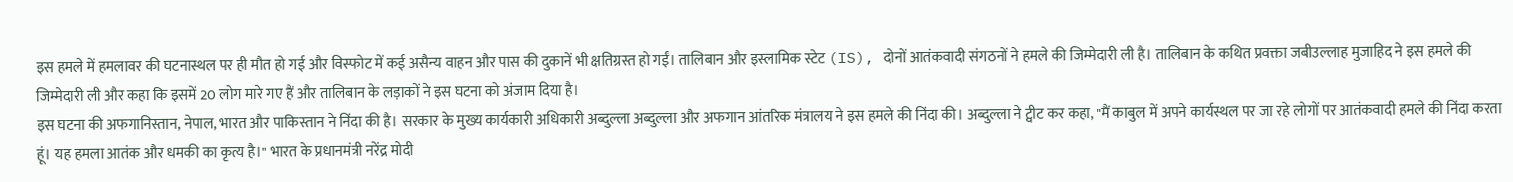इस हमले में हमलावर की घटनास्थल पर ही मौत हो गई और विस्फोट में कई असैन्य वाहन और पास की दुकानें भी क्षतिग्रस्त हो गईं। तालिबान और इस्लामिक स्टेट (IS), दोनों आतंकवादी संगठनों ने हमले की जिम्मेदारी ली है। तालिबान के कथित प्रवक्ता जबीउल्लाह मुजाहिद ने इस हमले की जिम्मेदारी ली और कहा कि इसमें 20 लोग मारे गए हैं और तालिबान के लड़ाकों ने इस घटना को अंजाम दिया है।
इस घटना की अफगानिस्तान, नेपाल, भारत और पाकिस्तान ने निंदा की है। सरकार के मुख्य कार्यकारी अधिकारी अब्दुल्ला अब्दुल्ला और अफगान आंतरिक मंत्रालय ने इस हमले की निंदा की। अब्दुल्ला ने ट्वीट कर कहा, "मैं काबुल में अपने कार्यस्थल पर जा रहे लोगों पर आतंकवादी हमले की निंदा करता हूं। यह हमला आतंक और धमकी का कृत्य है।" भारत के प्रधानमंत्री नरेंद्र मोदी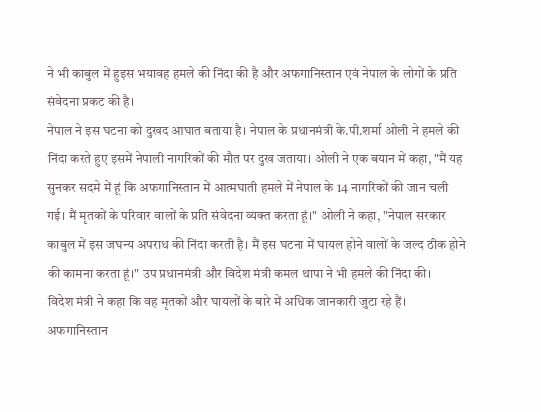ने भी काबुल में हुइस भयावह हमले की निंदा की है और अफगानिस्तान एवं नेपाल के लोगों के प्रति संवेदना प्रकट की है।
नेपाल ने इस घटना को दुखद आघात बताया है। नेपाल के प्रधानमंत्री के.पी.शर्मा ओली ने हमले की निंदा करते हुए इसमें नेपाली नागरिकों की मौत पर दुख जताया। ओली ने एक बयान में कहा, "मैं यह सुनकर सदमे में हूं कि अफगानिस्तान में आत्मघाती हमले में नेपाल के 14 नागरिकों की जान चली गई। मैं मृतकों के परिवार वालों के प्रति संवेदना व्यक्त करता हूं।" ओली ने कहा, "नेपाल सरकार काबुल में इस जघन्य अपराध की निंदा करती है। मैं इस घटना में घायल होने वालों के जल्द ठीक होने की कामना करता हूं।" उप प्रधानमंत्री और विदेश मंत्री कमल थापा ने भी हमले की निंदा की।
विदेश मंत्री ने कहा कि वह मृतकों और घायलों के बारे में अधिक जानकारी जुटा रहे हैं। अफगानिस्तान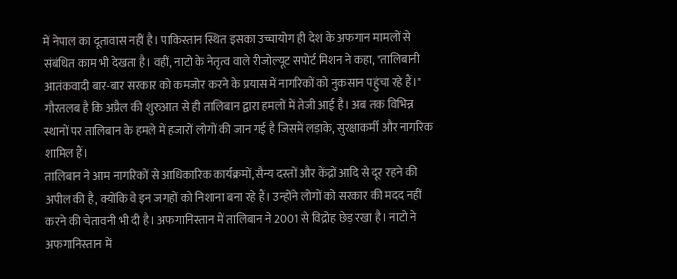में नेपाल का दूतावास नहीं है। पाकिस्तान स्थित इसका उच्चायोग ही देश के अफगान मामलों से संबंधित काम भी देखता है। वहीं, नाटो के नेतृत्व वाले रीजोल्यूट सपोर्ट मिशन ने कहा, "तालिबानी आतंकवादी बार-बार सरकार को कमजोर करने के प्रयास में नागरिकों को नुकसान पहुंचा रहे हैं।" गौरतलब है कि अप्रैल की शुरुआत से ही तालिबान द्वारा हमलों में तेजी आई है। अब तक विभिन्न स्थानों पर तालिबान के हमले में हजारों लोगों की जान गई है जिसमें लड़ाके, सुरक्षाकर्मी और नागरिक शामिल हैं।
तालिबान ने आम नागरिकों से आधिकारिक कार्यक्रमों, सैन्य दस्तों और केंद्रों आदि से दूर रहने की अपील की है, क्योंकि वे इन जगहों को निशाना बना रहे हैं। उन्होंने लोगों को सरकार की मदद नहीं करने की चेतावनी भी दी है। अफगानिस्तान में तालिबान ने 2001 से विद्रोह छेड़ रखा है। नाटो ने अफगानिस्तान में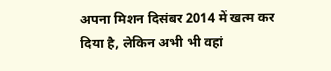अपना मिशन दिसंबर 2014 में खत्म कर दिया है, लेकिन अभी भी वहां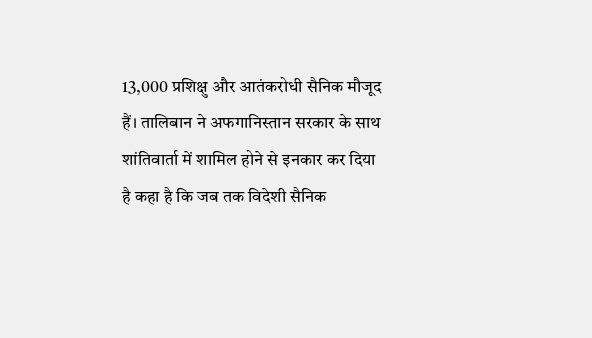13,000 प्रशिक्षु और आतंकरोधी सैनिक मौजूद हैं। तालिबान ने अफगानिस्तान सरकार के साथ शांतिवार्ता में शामिल होने से इनकार कर दिया है कहा है कि जब तक विदेशी सैनिक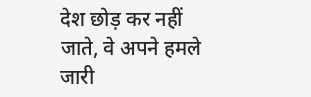देश छोड़ कर नहीं जाते, वे अपने हमले जारी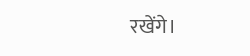रखेंगे।